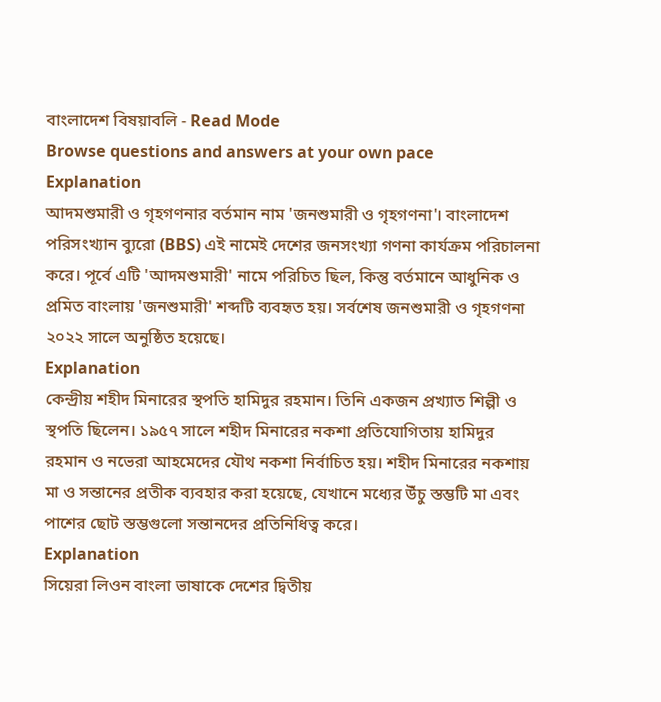বাংলাদেশ বিষয়াবলি - Read Mode
Browse questions and answers at your own pace
Explanation
আদমশুমারী ও গৃহগণনার বর্তমান নাম 'জনশুমারী ও গৃহগণনা'। বাংলাদেশ পরিসংখ্যান ব্যুরো (BBS) এই নামেই দেশের জনসংখ্যা গণনা কার্যক্রম পরিচালনা করে। পূর্বে এটি 'আদমশুমারী' নামে পরিচিত ছিল, কিন্তু বর্তমানে আধুনিক ও প্রমিত বাংলায় 'জনশুমারী' শব্দটি ব্যবহৃত হয়। সর্বশেষ জনশুমারী ও গৃহগণনা ২০২২ সালে অনুষ্ঠিত হয়েছে।
Explanation
কেন্দ্রীয় শহীদ মিনারের স্থপতি হামিদুর রহমান। তিনি একজন প্রখ্যাত শিল্পী ও স্থপতি ছিলেন। ১৯৫৭ সালে শহীদ মিনারের নকশা প্রতিযোগিতায় হামিদুর রহমান ও নভেরা আহমেদের যৌথ নকশা নির্বাচিত হয়। শহীদ মিনারের নকশায় মা ও সন্তানের প্রতীক ব্যবহার করা হয়েছে, যেখানে মধ্যের উঁচু স্তম্ভটি মা এবং পাশের ছোট স্তম্ভগুলো সন্তানদের প্রতিনিধিত্ব করে।
Explanation
সিয়েরা লিওন বাংলা ভাষাকে দেশের দ্বিতীয়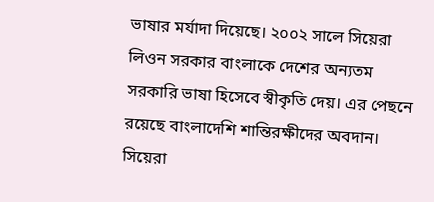ভাষার মর্যাদা দিয়েছে। ২০০২ সালে সিয়েরা লিওন সরকার বাংলাকে দেশের অন্যতম সরকারি ভাষা হিসেবে স্বীকৃতি দেয়। এর পেছনে রয়েছে বাংলাদেশি শান্তিরক্ষীদের অবদান। সিয়েরা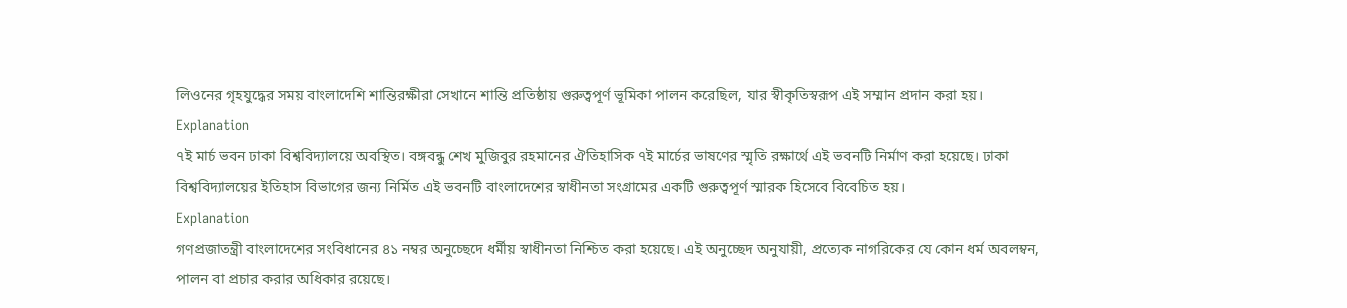লিওনের গৃহযুদ্ধের সময় বাংলাদেশি শান্তিরক্ষীরা সেখানে শান্তি প্রতিষ্ঠায় গুরুত্বপূর্ণ ভূমিকা পালন করেছিল, যার স্বীকৃতিস্বরূপ এই সম্মান প্রদান করা হয়।
Explanation
৭ই মার্চ ভবন ঢাকা বিশ্ববিদ্যালয়ে অবস্থিত। বঙ্গবন্ধু শেখ মুজিবুর রহমানের ঐতিহাসিক ৭ই মার্চের ভাষণের স্মৃতি রক্ষার্থে এই ভবনটি নির্মাণ করা হয়েছে। ঢাকা বিশ্ববিদ্যালয়ের ইতিহাস বিভাগের জন্য নির্মিত এই ভবনটি বাংলাদেশের স্বাধীনতা সংগ্রামের একটি গুরুত্বপূর্ণ স্মারক হিসেবে বিবেচিত হয়।
Explanation
গণপ্রজাতন্ত্রী বাংলাদেশের সংবিধানের ৪১ নম্বর অনুচ্ছেদে ধর্মীয় স্বাধীনতা নিশ্চিত করা হয়েছে। এই অনুচ্ছেদ অনুযায়ী, প্রত্যেক নাগরিকের যে কোন ধর্ম অবলম্বন, পালন বা প্রচার করার অধিকার রয়েছে।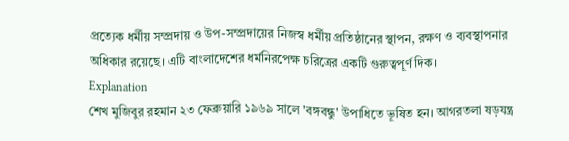প্রত্যেক ধর্মীয় সম্প্রদায় ও উপ-সম্প্রদায়ের নিজস্ব ধর্মীয় প্রতিষ্ঠানের স্থাপন, রক্ষণ ও ব্যবস্থাপনার অধিকার রয়েছে। এটি বাংলাদেশের ধর্মনিরপেক্ষ চরিত্রের একটি গুরুত্বপূর্ণ দিক।
Explanation
শেখ মুজিবুর রহমান ২৩ ফেব্রুয়ারি ১৯৬৯ সালে 'বঙ্গবন্ধু' উপাধিতে ভূষিত হন। আগরতলা ষড়যন্ত্র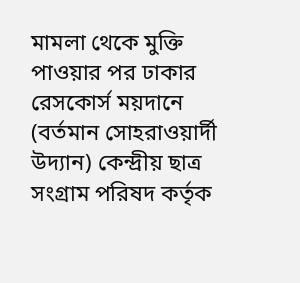মামলা থেকে মুক্তি পাওয়ার পর ঢাকার রেসকোর্স ময়দানে (বর্তমান সোহরাওয়ার্দী উদ্যান) কেন্দ্রীয় ছাত্র সংগ্রাম পরিষদ কর্তৃক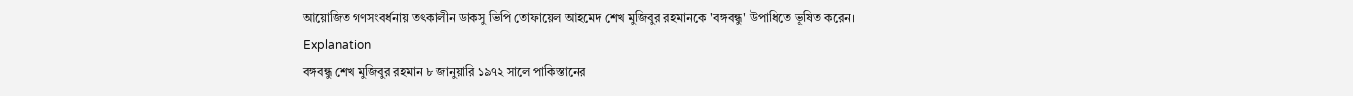আয়োজিত গণসংবর্ধনায় তৎকালীন ডাকসু ভিপি তোফায়েল আহমেদ শেখ মুজিবুর রহমানকে 'বঙ্গবন্ধু' উপাধিতে ভূষিত করেন।
Explanation
বঙ্গবন্ধু শেখ মুজিবুর রহমান ৮ জানুয়ারি ১৯৭২ সালে পাকিস্তানের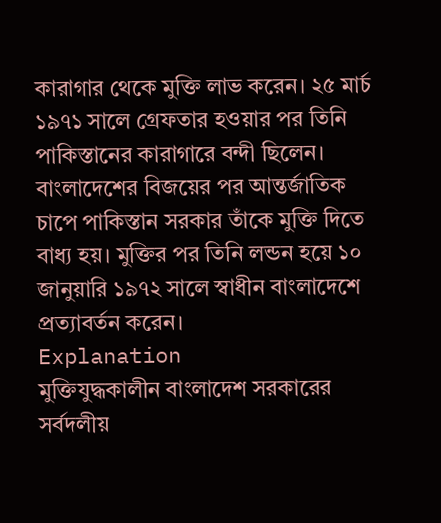কারাগার থেকে মুক্তি লাভ করেন। ২৫ মার্চ ১৯৭১ সালে গ্রেফতার হওয়ার পর তিনি পাকিস্তানের কারাগারে বন্দী ছিলেন। বাংলাদেশের বিজয়ের পর আন্তর্জাতিক চাপে পাকিস্তান সরকার তাঁকে মুক্তি দিতে বাধ্য হয়। মুক্তির পর তিনি লন্ডন হয়ে ১০ জানুয়ারি ১৯৭২ সালে স্বাধীন বাংলাদেশে প্রত্যাবর্তন করেন।
Explanation
মুক্তিযুদ্ধকালীন বাংলাদেশ সরকারের সর্বদলীয়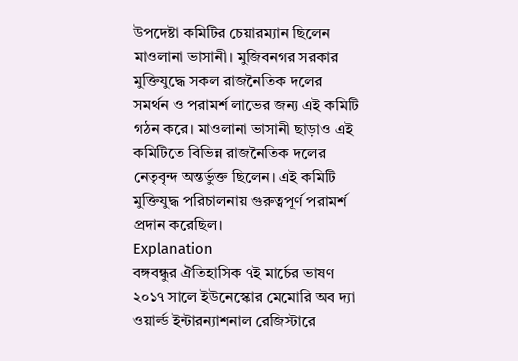উপদেষ্টা কমিটির চেয়ারম্যান ছিলেন মাওলানা ভাসানী। মুজিবনগর সরকার মুক্তিযুদ্ধে সকল রাজনৈতিক দলের সমর্থন ও পরামর্শ লাভের জন্য এই কমিটি গঠন করে। মাওলানা ভাসানী ছাড়াও এই কমিটিতে বিভিন্ন রাজনৈতিক দলের নেতৃবৃন্দ অন্তর্ভুক্ত ছিলেন। এই কমিটি মুক্তিযুদ্ধ পরিচালনায় গুরুত্বপূর্ণ পরামর্শ প্রদান করেছিল।
Explanation
বঙ্গবন্ধুর ঐতিহাসিক ৭ই মার্চের ভাষণ ২০১৭ সালে ইউনেস্কোর মেমোরি অব দ্যা ওয়ার্ল্ড ইন্টারন্যাশনাল রেজিস্টারে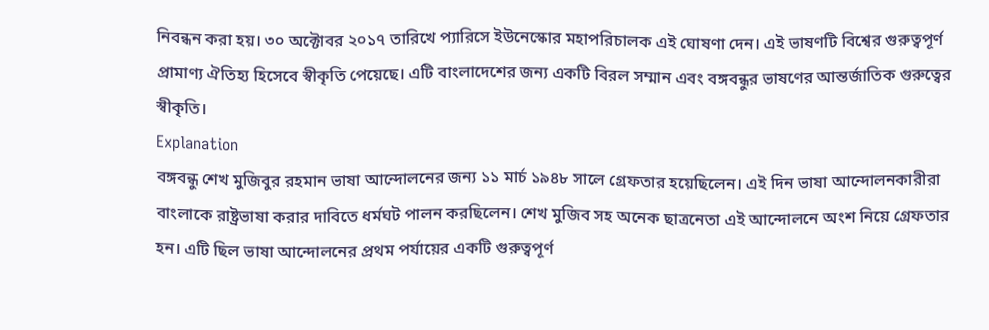নিবন্ধন করা হয়। ৩০ অক্টোবর ২০১৭ তারিখে প্যারিসে ইউনেস্কোর মহাপরিচালক এই ঘোষণা দেন। এই ভাষণটি বিশ্বের গুরুত্বপূর্ণ প্রামাণ্য ঐতিহ্য হিসেবে স্বীকৃতি পেয়েছে। এটি বাংলাদেশের জন্য একটি বিরল সম্মান এবং বঙ্গবন্ধুর ভাষণের আন্তর্জাতিক গুরুত্বের স্বীকৃতি।
Explanation
বঙ্গবন্ধু শেখ মুজিবুর রহমান ভাষা আন্দোলনের জন্য ১১ মার্চ ১৯৪৮ সালে গ্রেফতার হয়েছিলেন। এই দিন ভাষা আন্দোলনকারীরা বাংলাকে রাষ্ট্রভাষা করার দাবিতে ধর্মঘট পালন করছিলেন। শেখ মুজিব সহ অনেক ছাত্রনেতা এই আন্দোলনে অংশ নিয়ে গ্রেফতার হন। এটি ছিল ভাষা আন্দোলনের প্রথম পর্যায়ের একটি গুরুত্বপূর্ণ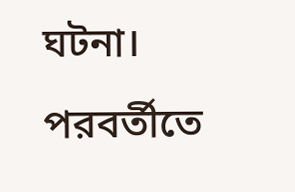ঘটনা। পরবর্তীতে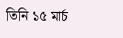তিনি ১৫ মার্চ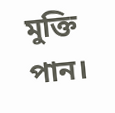মুক্তি পান।